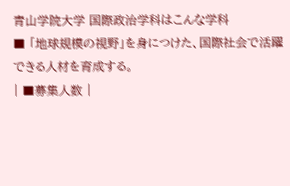青山学院大学 国際政治学科はこんな学科
■ 「地球規模の視野」を身につけた、国際社会で活躍できる人材を育成する。
| ■募集人数 |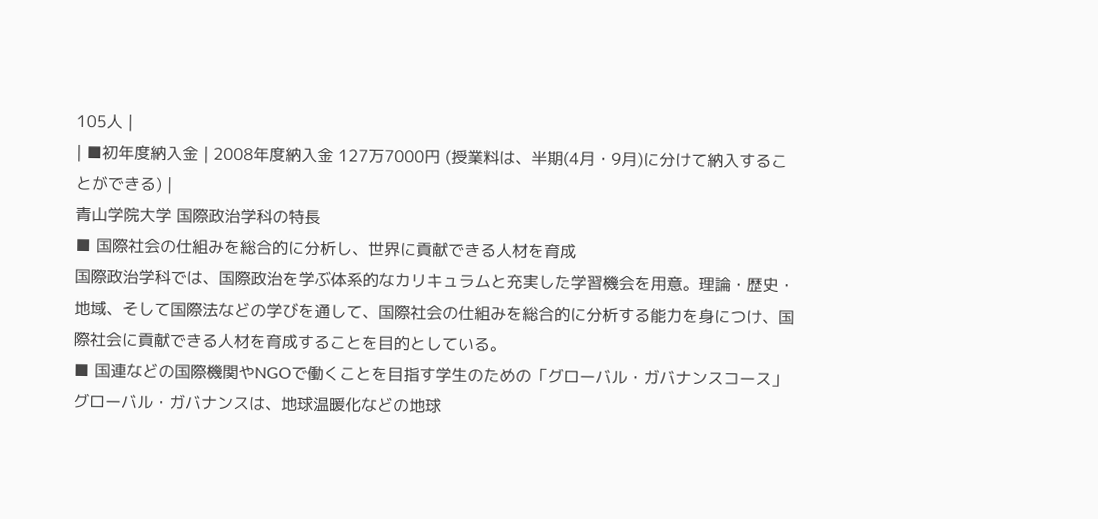105人 |
| ■初年度納入金 | 2008年度納入金 127万7000円 (授業料は、半期(4月・9月)に分けて納入することができる) |
青山学院大学 国際政治学科の特長
■ 国際社会の仕組みを総合的に分析し、世界に貢献できる人材を育成
国際政治学科では、国際政治を学ぶ体系的なカリキュラムと充実した学習機会を用意。理論・歴史・地域、そして国際法などの学びを通して、国際社会の仕組みを総合的に分析する能力を身につけ、国際社会に貢献できる人材を育成することを目的としている。
■ 国連などの国際機関やNGOで働くことを目指す学生のための「グローバル・ガバナンスコース」
グローバル・ガバナンスは、地球温暖化などの地球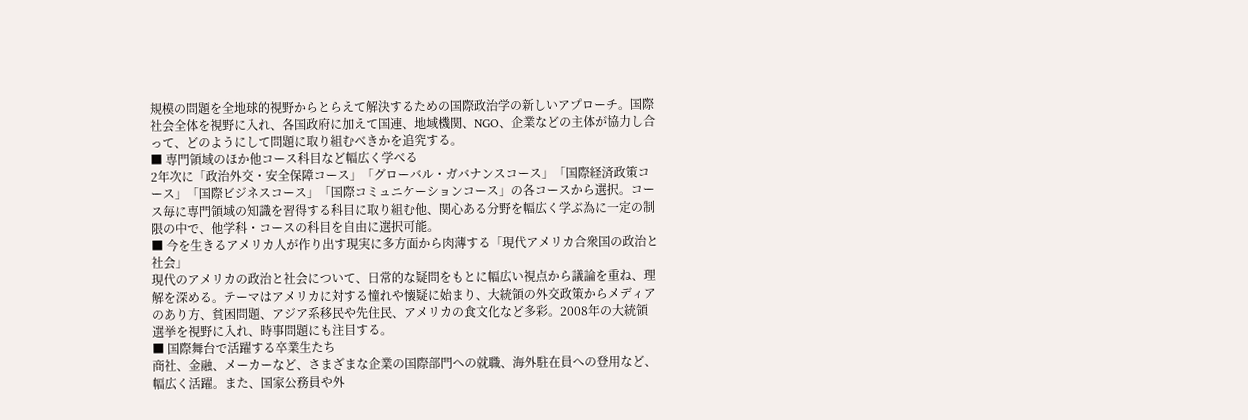規模の問題を全地球的視野からとらえて解決するための国際政治学の新しいアプローチ。国際社会全体を視野に入れ、各国政府に加えて国連、地域機関、NGO、企業などの主体が協力し合って、どのようにして問題に取り組むべきかを追究する。
■ 専門領域のほか他コース科目など幅広く学べる
2年次に「政治外交・安全保障コース」「グローバル・ガバナンスコース」「国際経済政策コース」「国際ビジネスコース」「国際コミュニケーションコース」の各コースから選択。コース毎に専門領域の知識を習得する科目に取り組む他、関心ある分野を幅広く学ぶ為に一定の制限の中で、他学科・コースの科目を自由に選択可能。
■ 今を生きるアメリカ人が作り出す現実に多方面から肉薄する「現代アメリカ合衆国の政治と社会」
現代のアメリカの政治と社会について、日常的な疑問をもとに幅広い視点から議論を重ね、理解を深める。テーマはアメリカに対する憧れや懐疑に始まり、大統領の外交政策からメディアのあり方、貧困問題、アジア系移民や先住民、アメリカの食文化など多彩。2008年の大統領選挙を視野に入れ、時事問題にも注目する。
■ 国際舞台で活躍する卒業生たち
商社、金融、メーカーなど、さまざまな企業の国際部門への就職、海外駐在員への登用など、幅広く活躍。また、国家公務員や外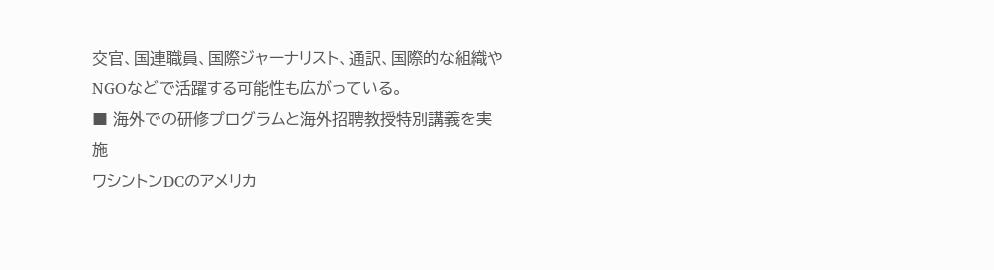交官、国連職員、国際ジャーナリスト、通訳、国際的な組織やNGOなどで活躍する可能性も広がっている。
■ 海外での研修プログラムと海外招聘教授特別講義を実施
ワシントンDCのアメリカ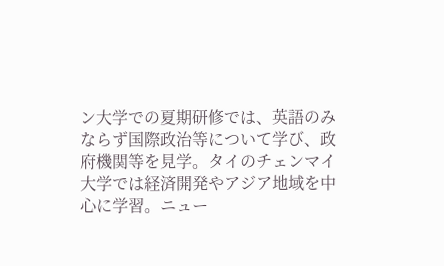ン大学での夏期研修では、英語のみならず国際政治等について学び、政府機関等を見学。タイのチェンマイ大学では経済開発やアジア地域を中心に学習。ニュー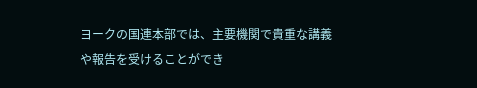ヨークの国連本部では、主要機関で貴重な講義や報告を受けることができ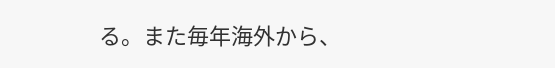る。また毎年海外から、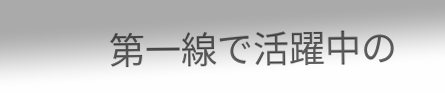第一線で活躍中の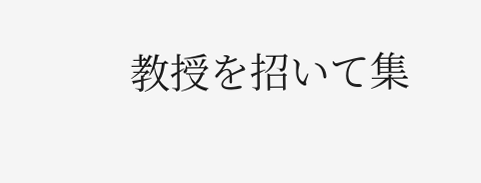教授を招いて集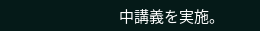中講義を実施。